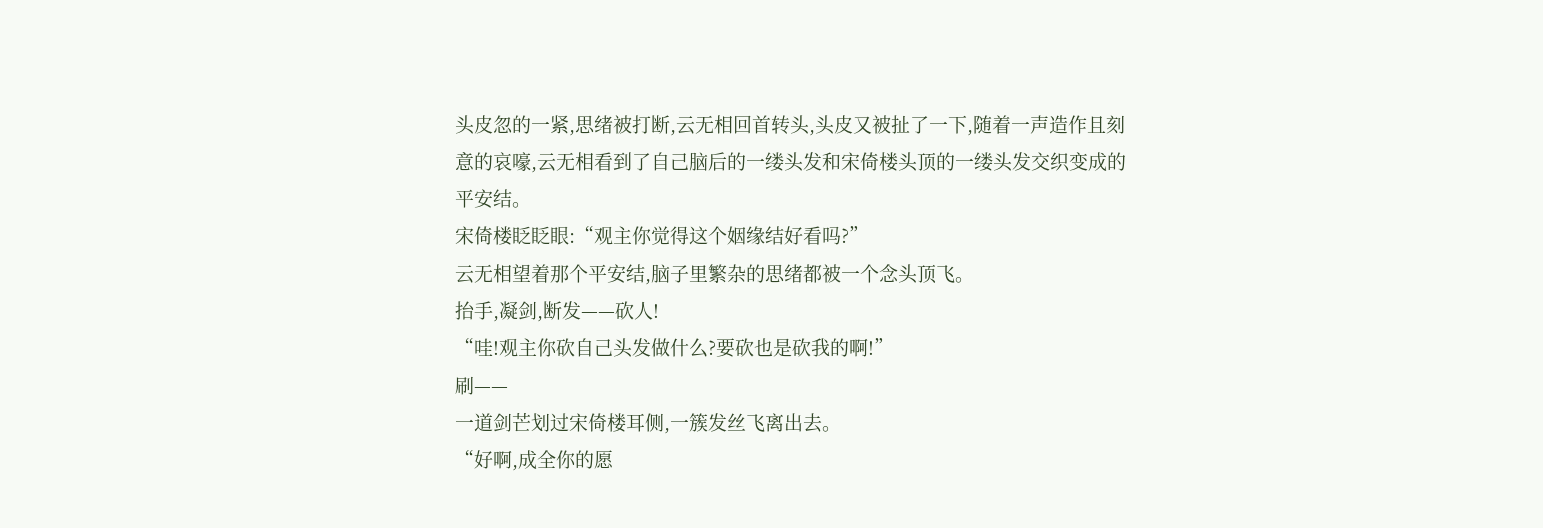头皮忽的一紧,思绪被打断,云无相回首转头,头皮又被扯了一下,随着一声造作且刻意的哀嚎,云无相看到了自己脑后的一缕头发和宋倚楼头顶的一缕头发交织变成的平安结。
宋倚楼眨眨眼:“观主你觉得这个姻缘结好看吗?”
云无相望着那个平安结,脑子里繁杂的思绪都被一个念头顶飞。
抬手,凝剑,断发——砍人!
“哇!观主你砍自己头发做什么?要砍也是砍我的啊!”
刷——
一道剑芒划过宋倚楼耳侧,一簇发丝飞离出去。
“好啊,成全你的愿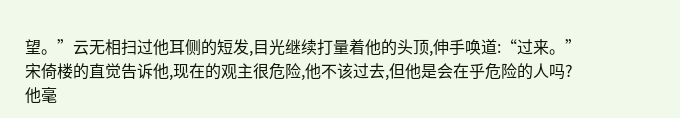望。”云无相扫过他耳侧的短发,目光继续打量着他的头顶,伸手唤道:“过来。”
宋倚楼的直觉告诉他,现在的观主很危险,他不该过去,但他是会在乎危险的人吗?
他毫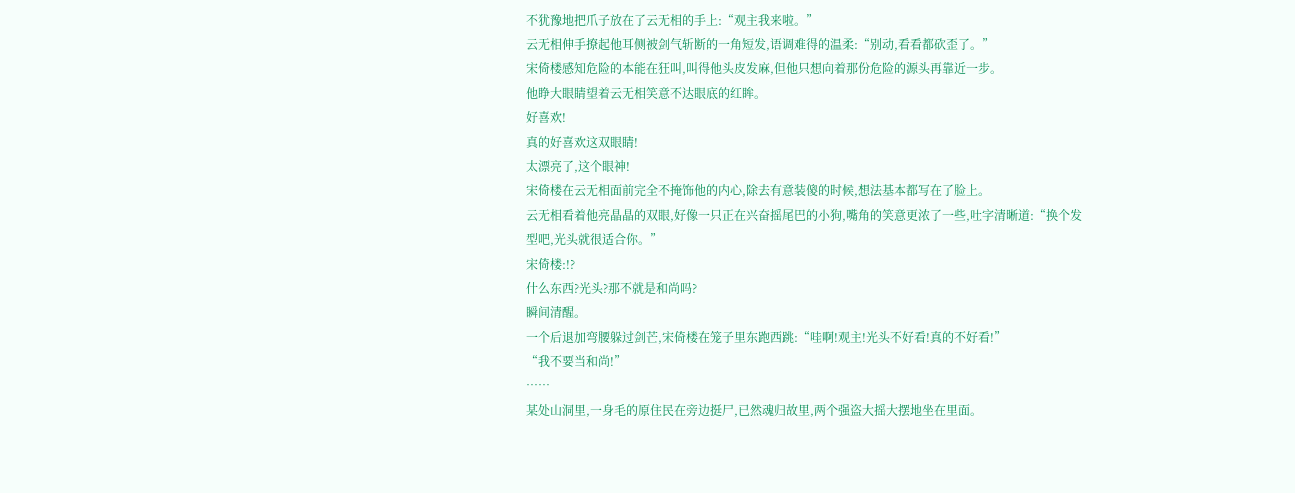不犹豫地把爪子放在了云无相的手上:“观主我来啦。”
云无相伸手撩起他耳侧被剑气斩断的一角短发,语调难得的温柔:“别动,看看都砍歪了。”
宋倚楼感知危险的本能在狂叫,叫得他头皮发麻,但他只想向着那份危险的源头再靠近一步。
他睁大眼睛望着云无相笑意不达眼底的红眸。
好喜欢!
真的好喜欢这双眼睛!
太漂亮了,这个眼神!
宋倚楼在云无相面前完全不掩饰他的内心,除去有意装傻的时候,想法基本都写在了脸上。
云无相看着他亮晶晶的双眼,好像一只正在兴奋摇尾巴的小狗,嘴角的笑意更浓了一些,吐字清晰道:“换个发型吧,光头就很适合你。”
宋倚楼:!?
什么东西?光头?那不就是和尚吗?
瞬间清醒。
一个后退加弯腰躲过剑芒,宋倚楼在笼子里东跑西跳:“哇啊!观主!光头不好看!真的不好看!”
“我不要当和尚!”
……
某处山洞里,一身毛的原住民在旁边挺尸,已然魂归故里,两个强盗大摇大摆地坐在里面。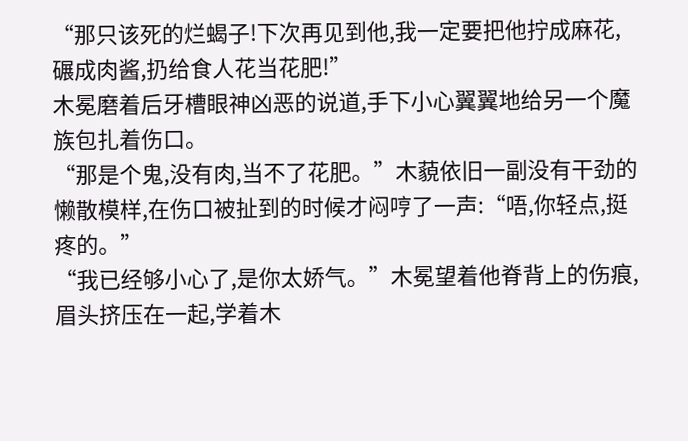“那只该死的烂蝎子!下次再见到他,我一定要把他拧成麻花,碾成肉酱,扔给食人花当花肥!”
木冕磨着后牙槽眼神凶恶的说道,手下小心翼翼地给另一个魔族包扎着伤口。
“那是个鬼,没有肉,当不了花肥。”木藐依旧一副没有干劲的懒散模样,在伤口被扯到的时候才闷哼了一声:“唔,你轻点,挺疼的。”
“我已经够小心了,是你太娇气。”木冕望着他脊背上的伤痕,眉头挤压在一起,学着木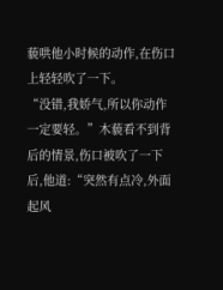藐哄他小时候的动作,在伤口上轻轻吹了一下。
“没错,我娇气,所以你动作一定要轻。”木藐看不到背后的情景,伤口被吹了一下后,他道:“突然有点冷,外面起风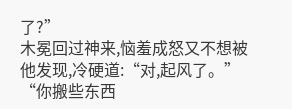了?”
木冕回过神来,恼羞成怒又不想被他发现,冷硬道:“对,起风了。”
“你搬些东西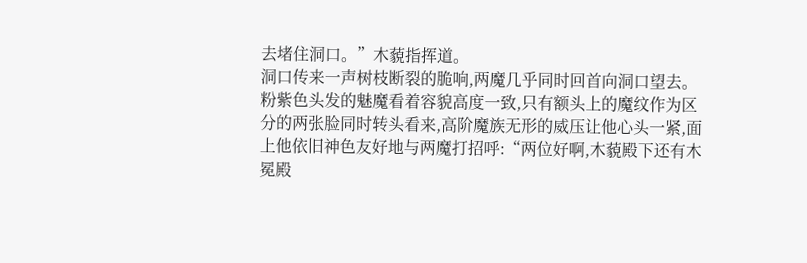去堵住洞口。”木藐指挥道。
洞口传来一声树枝断裂的脆响,两魔几乎同时回首向洞口望去。
粉紫色头发的魅魔看着容貌高度一致,只有额头上的魔纹作为区分的两张脸同时转头看来,高阶魔族无形的威压让他心头一紧,面上他依旧神色友好地与两魔打招呼:“两位好啊,木藐殿下还有木冕殿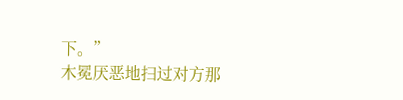下。”
木冕厌恶地扫过对方那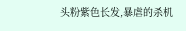头粉紫色长发,暴虐的杀机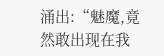涌出:“魅魔,竟然敢出现在我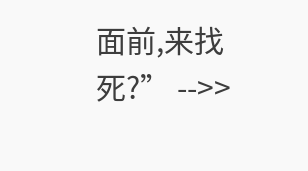面前,来找死?” -->>